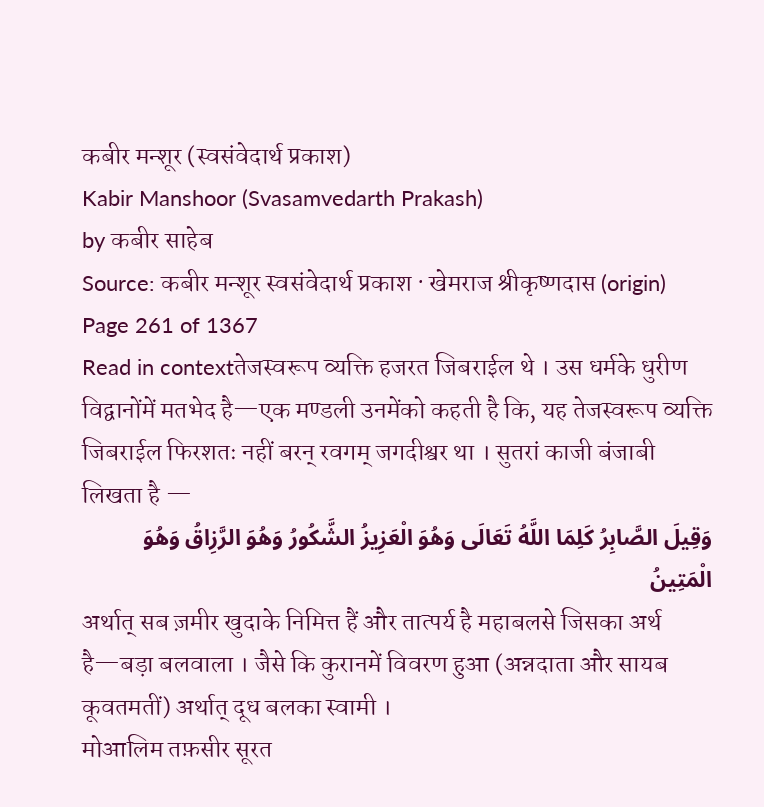कबीर मन्शूर (स्वसंवेदार्थ प्रकाश)
Kabir Manshoor (Svasamvedarth Prakash)
by कबीर साहेब
Source: कबीर मन्शूर स्वसंवेदार्थ प्रकाश · खेमराज श्रीकृष्णदास (origin)
Page 261 of 1367
Read in contextतेजस्वरूप व्यक्ति हजरत जिबराईल थे । उस धर्मके धुरीण विद्वानोंमें मतभेद है—एक मण्डली उनमेंको कहती है कि, यह तेजस्वरूप व्यक्ति जिबराईल फिरशतः नहीं बरन् रवगम् जगदीश्वर था । सुतरां काजी बंजाबी लिखता है —
وَقِيلَ الصَّابِرُ كَلِمَا اللَّهُ تَعَالَى وَهُوَ الْعَزِيزُ الشَّكُورُ وَهُوَ الرَّزِاقُ وَهُوَ الْمَتِينُ
अर्थात् सब ज़मीर खुदाके निमित्त हैं और तात्पर्य है महाबलसे जिसका अर्थ है—बड़ा बलवाला । जैसे कि कुरानमें विवरण हुआ (अन्नदाता और सायब कूवतमतीं) अर्थात् दूध बलका स्वामी ।
मोआलिम तफ़सीर सूरत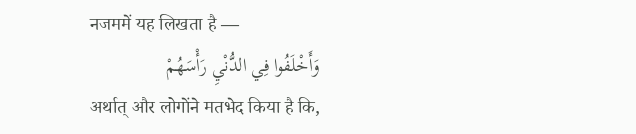नजममें यह लिखता है —
وَأَخْلَفُوا فِي الدُّنْيِ رَأْسَهُمْ
अर्थात् और लोगोंने मतभेद किया है कि,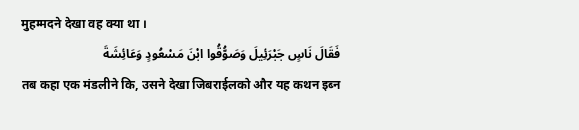मुहम्मदने देखा वह क्या था ।
فَقَالَ نَاسٍ جَبْرَئِيلَ وَصَوُّقُوا ابْنَ مَسْعُودٍ وَعَائِشَةَ
तब कहा एक मंडलीने कि, उसने देखा जिबराईलको और यह कथन इब्न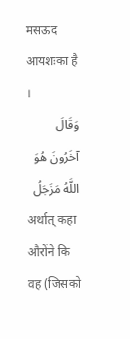मसऊद आयशःका है ।
وَقَالَ آخَرُونَ هُوَ اللَّهُ مَزَجَلُ
अर्थात् कहा औरोंने कि वह (जिसको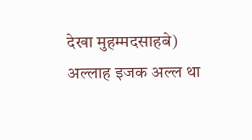देखा मुहम्मदसाहबे) अल्लाह इजक अल्ल था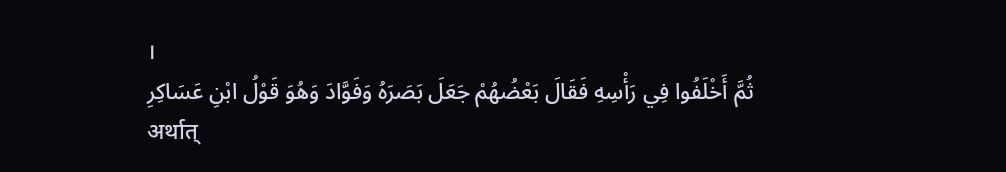।
ثُمَّ أَخْلَفُوا فِي رَأْسِهِ فَقَالَ بَعْضُهُمْ جَعَلَ بَصَرَهُ وَفَوَّادَ وَهُوَ قَوْلُ ابْنِ عَسَاكِرِ
अर्थात्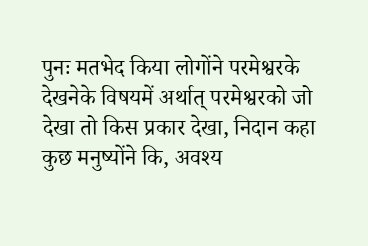पुनः मतभेद किया लोगोंने परमेश्वरके देखनेके विषयमें अर्थात् परमेश्वरको जो देखा तो किस प्रकार देखा, निदान कहा कुछ मनुष्योंने कि, अवश्य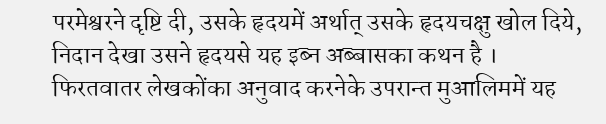परमेश्वरने दृष्टि दी, उसके हृदयमें अर्थात् उसके हृदयचक्षु खोल दिये, निदान देखा उसने हृदयसे यह इब्न अब्बासका कथन है ।
फिरतवातर लेखकोंका अनुवाद करनेके उपरान्त मुआलिममें यह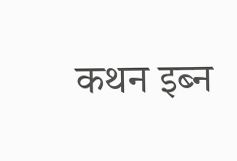कथन इब्न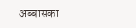अब्बासका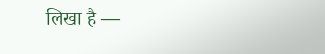लिखा है —